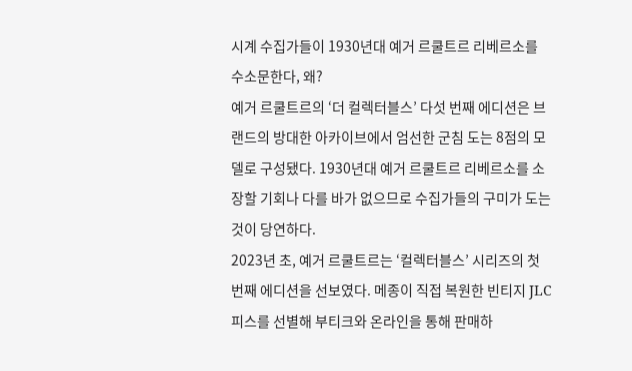시계 수집가들이 1930년대 예거 르쿨트르 리베르소를 수소문한다, 왜?
예거 르쿨트르의 ‘더 컬렉터블스’ 다섯 번째 에디션은 브랜드의 방대한 아카이브에서 엄선한 군침 도는 8점의 모델로 구성됐다. 1930년대 예거 르쿨트르 리베르소를 소장할 기회나 다를 바가 없으므로 수집가들의 구미가 도는 것이 당연하다.
2023년 초, 예거 르쿨트르는 ‘컬렉터블스’ 시리즈의 첫 번째 에디션을 선보였다. 메종이 직접 복원한 빈티지 JLC 피스를 선별해 부티크와 온라인을 통해 판매하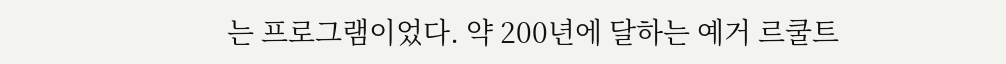는 프로그램이었다. 약 200년에 달하는 예거 르쿨트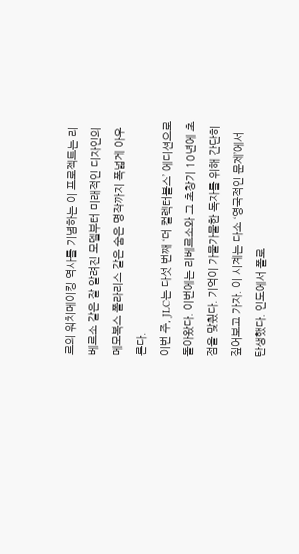르의 워치메이킹 역사를 기념하는 이 프로젝트는 리베르소 같은 잘 알려진 모델부터 미래적인 디자인의 메모복스 폴라리스 같은 숨은 명작까지 폭넓게 아우른다.
이번 주, JLC는 다섯 번째 ‘더 컬렉터블스’ 에디션으로 돌아왔다. 이번에는 리베르소와 그 초창기 10년에 초점을 맞췄다. 기억이 가물가물한 독자를 위해 간단히 짚어보고 가자. 이 시계는 다소 ‘영국적인 문제’에서 탄생했다. 인도에서 폴로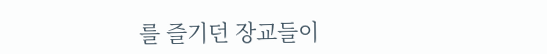를 즐기던 장교들이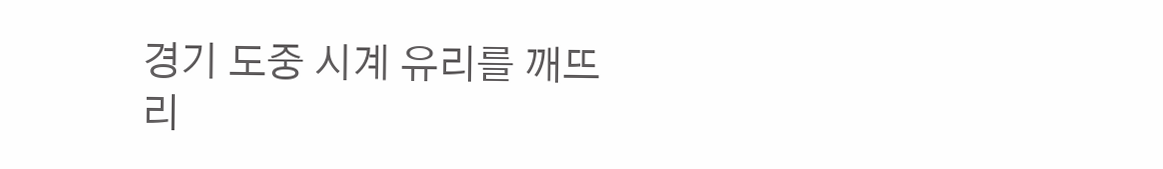경기 도중 시계 유리를 깨뜨리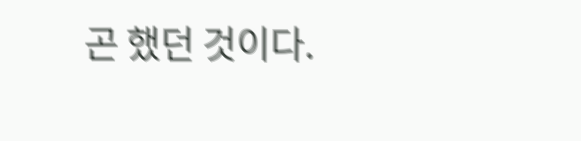곤 했던 것이다.